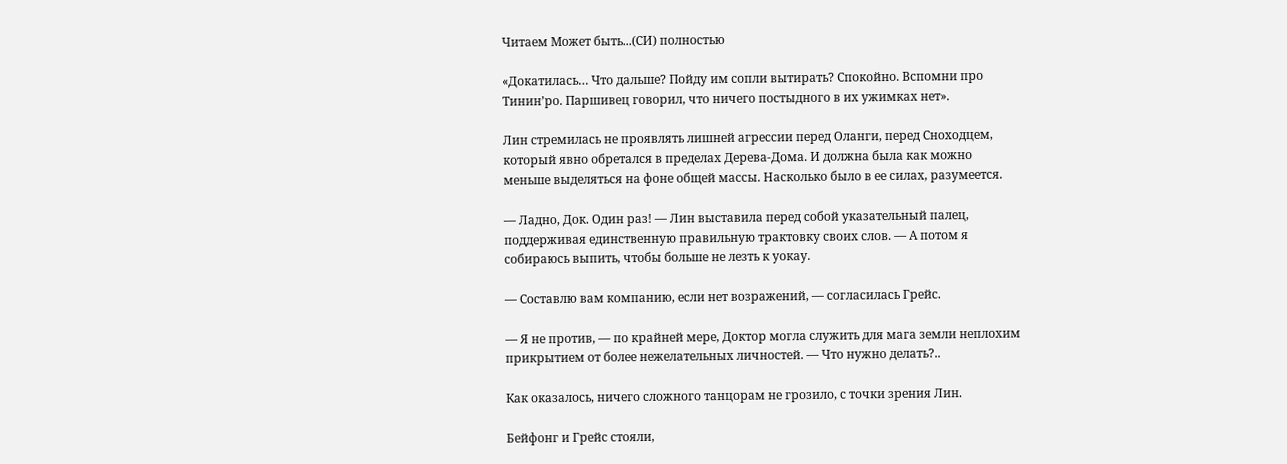Читаем Может быть...(СИ) полностью

«Докатилась… Что дальше? Пойду им сопли вытирать? Спокойно. Вспомни про Тинин’ро. Паршивец говорил, что ничего постыдного в их ужимках нет».

Лин стремилась не проявлять лишней агрессии перед Оланги, перед Сноходцем, который явно обретался в пределах Дерева-Дома. И должна была как можно меньше выделяться на фоне общей массы. Насколько было в ее силах, разумеется.

— Ладно, Док. Один раз! — Лин выставила перед собой указательный палец, поддерживая единственную правильную трактовку своих слов. — А потом я собираюсь выпить, чтобы больше не лезть к уокау.

— Составлю вам компанию, если нет возражений, — согласилась Грейс.

— Я не против, — по крайней мере, Доктор могла служить для мага земли неплохим прикрытием от более нежелательных личностей. — Что нужно делать?..

Как оказалось, ничего сложного танцорам не грозило, с точки зрения Лин.

Бейфонг и Грейс стояли,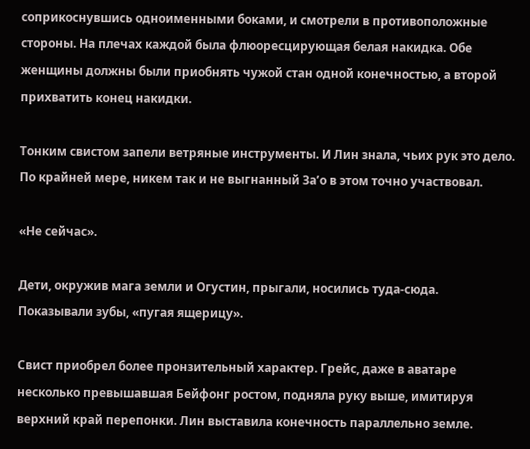соприкоснувшись одноименными боками, и смотрели в противоположные стороны. На плечах каждой была флюоресцирующая белая накидка. Обе женщины должны были приобнять чужой стан одной конечностью, а второй прихватить конец накидки.

Тонким свистом запели ветряные инструменты. И Лин знала, чьих рук это дело. По крайней мере, никем так и не выгнанный За’о в этом точно участвовал.

«Не сейчас».

Дети, окружив мага земли и Огустин, прыгали, носились туда-сюда. Показывали зубы, «пугая ящерицу».

Свист приобрел более пронзительный характер. Грейс, даже в аватаре несколько превышавшая Бейфонг ростом, подняла руку выше, имитируя верхний край перепонки. Лин выставила конечность параллельно земле.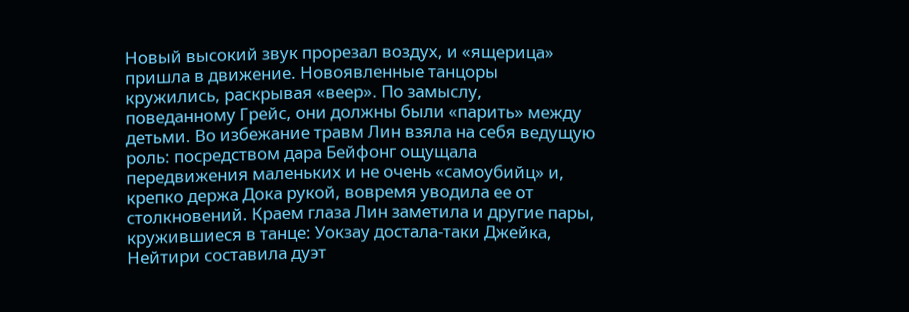Новый высокий звук прорезал воздух, и «ящерица» пришла в движение. Новоявленные танцоры кружились, раскрывая «веер». По замыслу, поведанному Грейс, они должны были «парить» между детьми. Во избежание травм Лин взяла на себя ведущую роль: посредством дара Бейфонг ощущала передвижения маленьких и не очень «самоубийц» и, крепко держа Дока рукой, вовремя уводила ее от столкновений. Краем глаза Лин заметила и другие пары, кружившиеся в танце: Уокзау достала-таки Джейка, Нейтири составила дуэт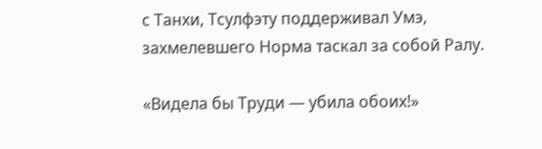с Танхи, Тсулфэту поддерживал Умэ, захмелевшего Норма таскал за собой Ралу.

«Видела бы Труди — убила обоих!»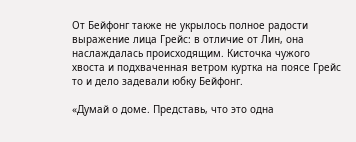От Бейфонг также не укрылось полное радости выражение лица Грейс: в отличие от Лин, она наслаждалась происходящим. Кисточка чужого хвоста и подхваченная ветром куртка на поясе Грейс то и дело задевали юбку Бейфонг.

«Думай о доме. Представь, что это одна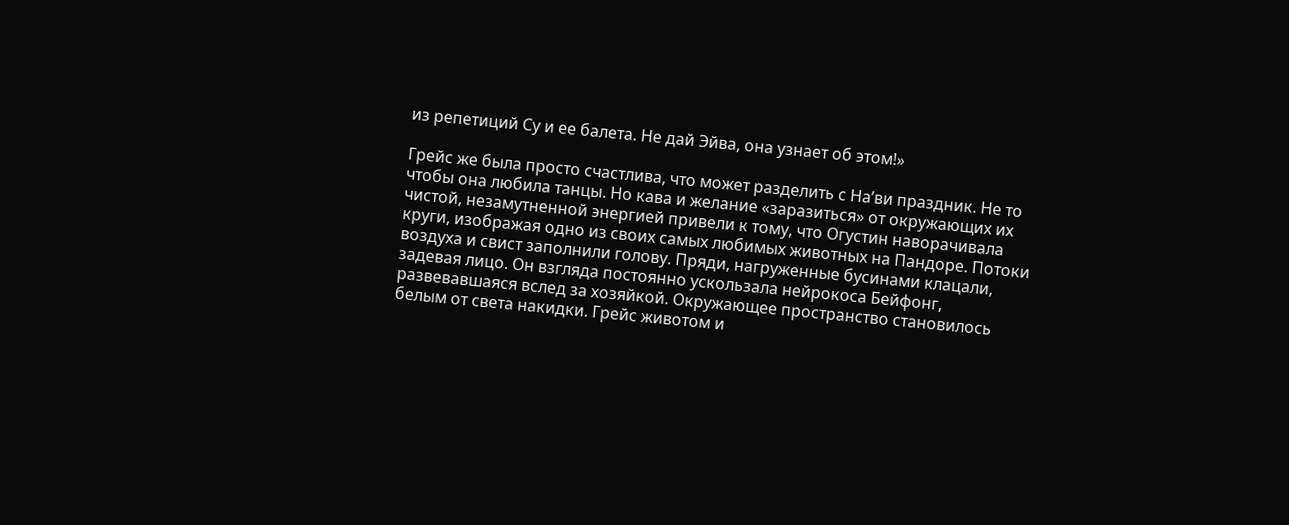из репетиций Су и ее балета. Не дай Эйва, она узнает об этом!»

Грейс же была просто счастлива, что может разделить с На’ви праздник. Не то чтобы она любила танцы. Но кава и желание «заразиться» от окружающих их чистой, незамутненной энергией привели к тому, что Огустин наворачивала круги, изображая одно из своих самых любимых животных на Пандоре. Потоки воздуха и свист заполнили голову. Пряди, нагруженные бусинами клацали, задевая лицо. Он взгляда постоянно ускользала нейрокоса Бейфонг, развевавшаяся вслед за хозяйкой. Окружающее пространство становилось белым от света накидки. Грейс животом и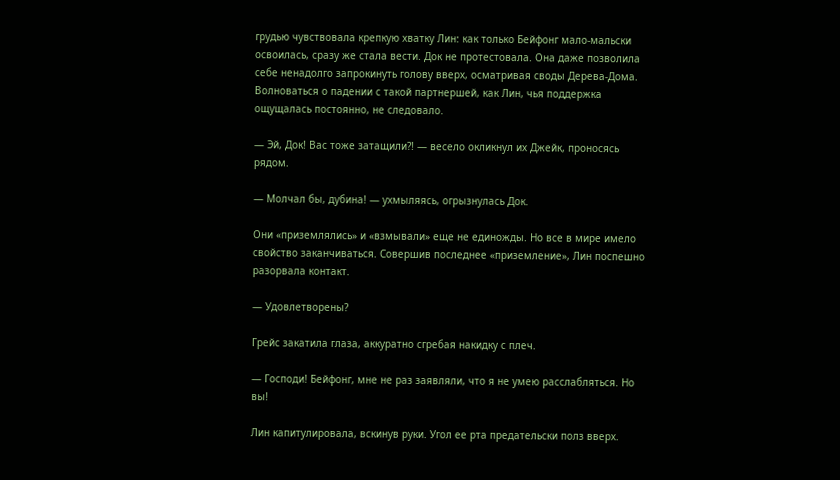грудью чувствовала крепкую хватку Лин: как только Бейфонг мало-мальски освоилась, сразу же стала вести. Док не протестовала. Она даже позволила себе ненадолго запрокинуть голову вверх, осматривая своды Дерева-Дома. Волноваться о падении с такой партнершей, как Лин, чья поддержка ощущалась постоянно, не следовало.

— Эй, Док! Вас тоже затащили?! — весело окликнул их Джейк, проносясь рядом.

— Молчал бы, дубина! — ухмыляясь, огрызнулась Док.

Они «приземлялись» и «взмывали» еще не единожды. Но все в мире имело свойство заканчиваться. Совершив последнее «приземление», Лин поспешно разорвала контакт.

— Удовлетворены?

Грейс закатила глаза, аккуратно сгребая накидку с плеч.

— Господи! Бейфонг, мне не раз заявляли, что я не умею расслабляться. Но вы!

Лин капитулировала, вскинув руки. Угол ее рта предательски полз вверх.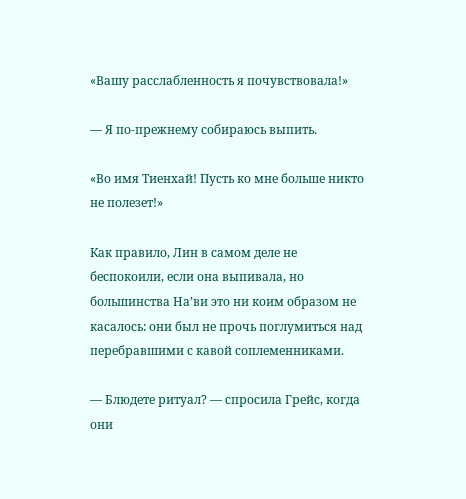«Вашу расслабленность я почувствовала!»

— Я по-прежнему собираюсь выпить.

«Во имя Тиенхай! Пусть ко мне больше никто не полезет!»

Как правило, Лин в самом деле не беспокоили, если она выпивала, но большинства На’ви это ни коим образом не касалось: они был не прочь поглумиться над перебравшими с кавой соплеменниками.

— Блюдете ритуал? — спросила Грейс, когда они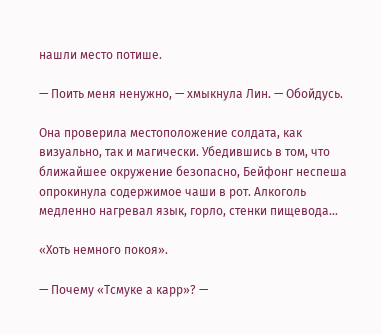нашли место потише.

— Поить меня ненужно, — хмыкнула Лин. — Обойдусь.

Она проверила местоположение солдата, как визуально, так и магически. Убедившись в том, что ближайшее окружение безопасно, Бейфонг неспеша опрокинула содержимое чаши в рот. Алкоголь медленно нагревал язык, горло, стенки пищевода…

«Хоть немного покоя».

— Почему «Тсмуке а карр»? —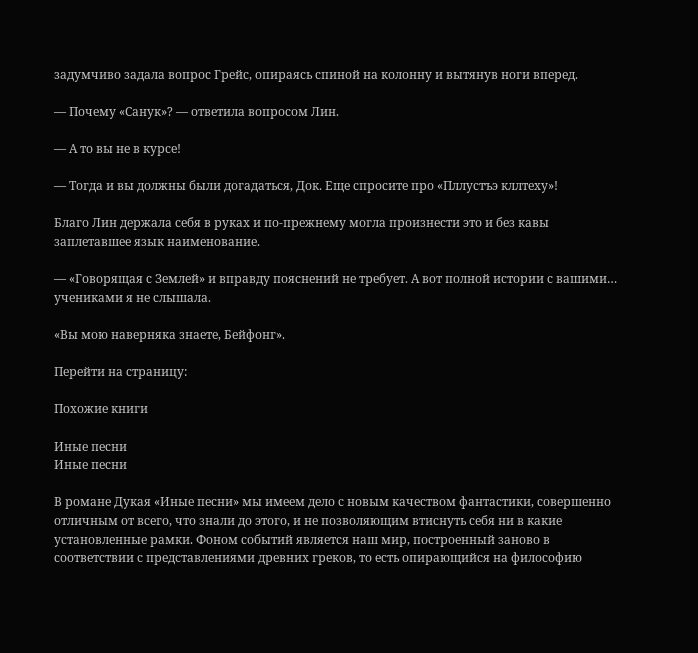задумчиво задала вопрос Грейс, опираясь спиной на колонну и вытянув ноги вперед.

— Почему «Санук»? — ответила вопросом Лин.

— А то вы не в курсе!

— Тогда и вы должны были догадаться, Док. Еще спросите про «Пллустъэ кллтеху»!

Благо Лин держала себя в руках и по-прежнему могла произнести это и без кавы заплетавшее язык наименование.

— «Говорящая с Землей» и вправду пояснений не требует. А вот полной истории с вашими… учениками я не слышала.

«Вы мою наверняка знаете, Бейфонг».

Перейти на страницу:

Похожие книги

Иные песни
Иные песни

В романе Дукая «Иные песни» мы имеем дело с новым качеством фантастики, совершенно отличным от всего, что знали до этого, и не позволяющим втиснуть себя ни в какие установленные рамки. Фоном событий является наш мир, построенный заново в соответствии с представлениями древних греков, то есть опирающийся на философию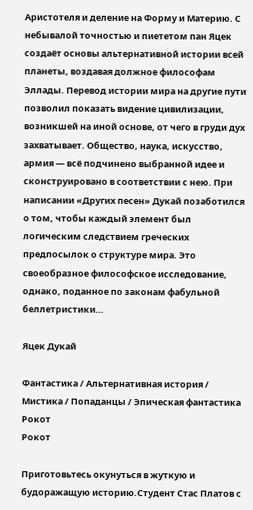Аристотеля и деление на Форму и Материю. С небывалой точностью и пиететом пан Яцек создаёт основы альтернативной истории всей планеты, воздавая должное философам Эллады. Перевод истории мира на другие пути позволил показать видение цивилизации, возникшей на иной основе, от чего в груди дух захватывает. Общество, наука, искусство, армия — всё подчинено выбранной идее и сконструировано в соответствии с нею. При написании «Других песен» Дукай позаботился о том, чтобы каждый элемент был логическим следствием греческих предпосылок о структуре мира. Это своеобразное философское исследование, однако, поданное по законам фабульной беллетристики…

Яцек Дукай

Фантастика / Альтернативная история / Мистика / Попаданцы / Эпическая фантастика
Рокот
Рокот

Приготовьтесь окунуться в жуткую и будоражащую историю.Студент Стас Платов с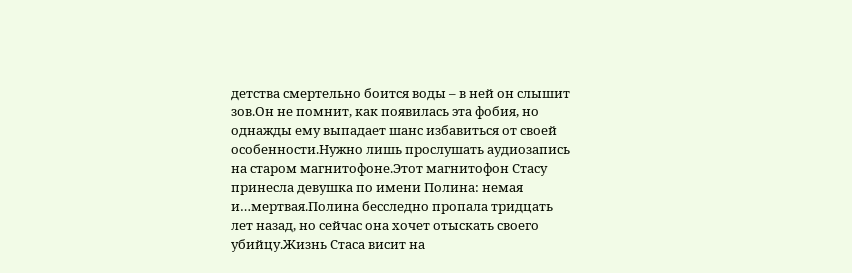детства смертельно боится воды – в ней он слышит зов.Он не помнит, как появилась эта фобия, но однажды ему выпадает шанс избавиться от своей особенности.Нужно лишь прослушать аудиозапись на старом магнитофоне.Этот магнитофон Стасу принесла девушка по имени Полина: немая и…мертвая.Полина бесследно пропала тридцать лет назад, но сейчас она хочет отыскать своего убийцу.Жизнь Стаса висит на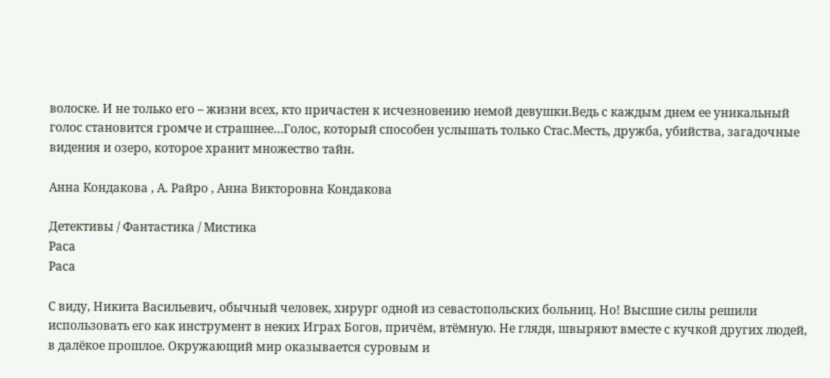волоске. И не только его – жизни всех, кто причастен к исчезновению немой девушки.Ведь с каждым днем ее уникальный голос становится громче и страшнее…Голос, который способен услышать только Стас.Месть, дружба, убийства, загадочные видения и озеро, которое хранит множество тайн.

Анна Кондакова , А. Райро , Анна Викторовна Кондакова

Детективы / Фантастика / Мистика
Раса
Раса

С виду, Никита Васильевич, обычный человек, хирург одной из севастопольских больниц. Но! Высшие силы решили использовать его как инструмент в неких Играх Богов, причём, втёмную. Не глядя, швыряют вместе с кучкой других людей, в далёкое прошлое. Окружающий мир оказывается суровым и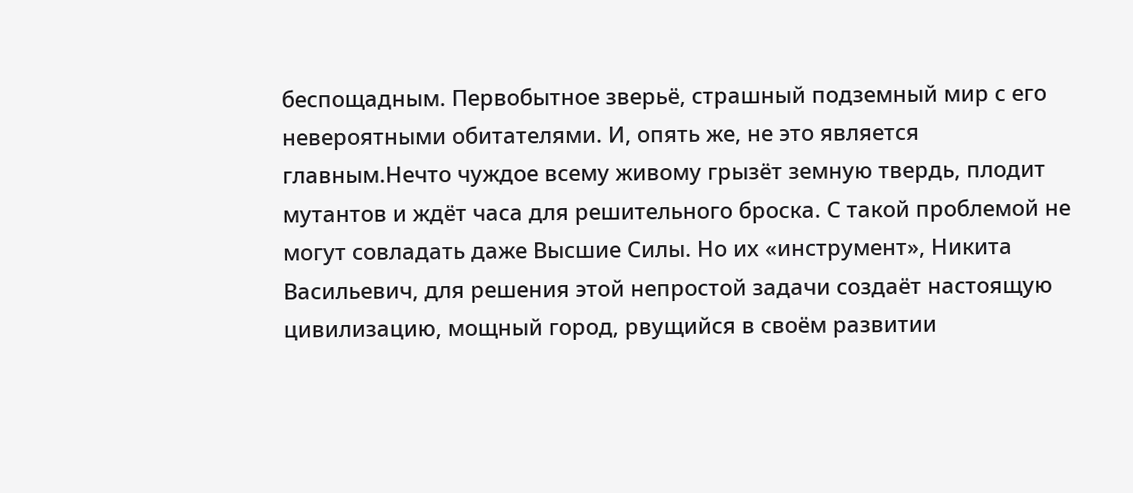беспощадным. Первобытное зверьё, страшный подземный мир с его невероятными обитателями. И, опять же, не это является главным.Нечто чуждое всему живому грызёт земную твердь, плодит мутантов и ждёт часа для решительного броска. С такой проблемой не могут совладать даже Высшие Силы. Но их «инструмент», Никита Васильевич, для решения этой непростой задачи создаёт настоящую цивилизацию, мощный город, рвущийся в своём развитии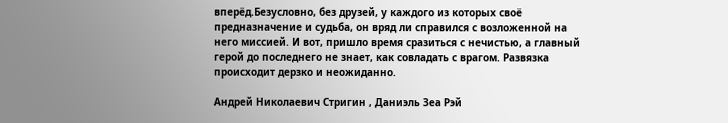вперёд.Безусловно, без друзей, у каждого из которых своё предназначение и судьба, он вряд ли справился с возложенной на него миссией. И вот, пришло время сразиться с нечистью, а главный герой до последнего не знает, как совладать с врагом. Развязка происходит дерзко и неожиданно.

Андрей Николаевич Стригин , Даниэль Зеа Рэй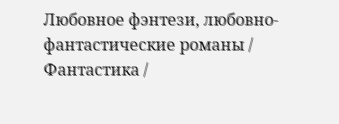Любовное фэнтези, любовно-фантастические романы / Фантастика /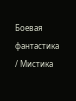Боевая фантастика / Мистика